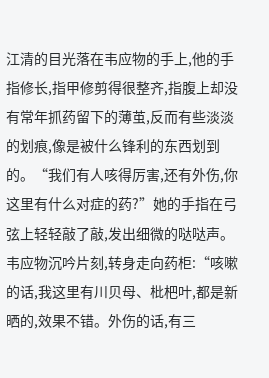江清的目光落在韦应物的手上,他的手指修长,指甲修剪得很整齐,指腹上却没有常年抓药留下的薄茧,反而有些淡淡的划痕,像是被什么锋利的东西划到的。“我们有人咳得厉害,还有外伤,你这里有什么对症的药?”她的手指在弓弦上轻轻敲了敲,发出细微的哒哒声。
韦应物沉吟片刻,转身走向药柜:“咳嗽的话,我这里有川贝母、枇杷叶,都是新晒的,效果不错。外伤的话,有三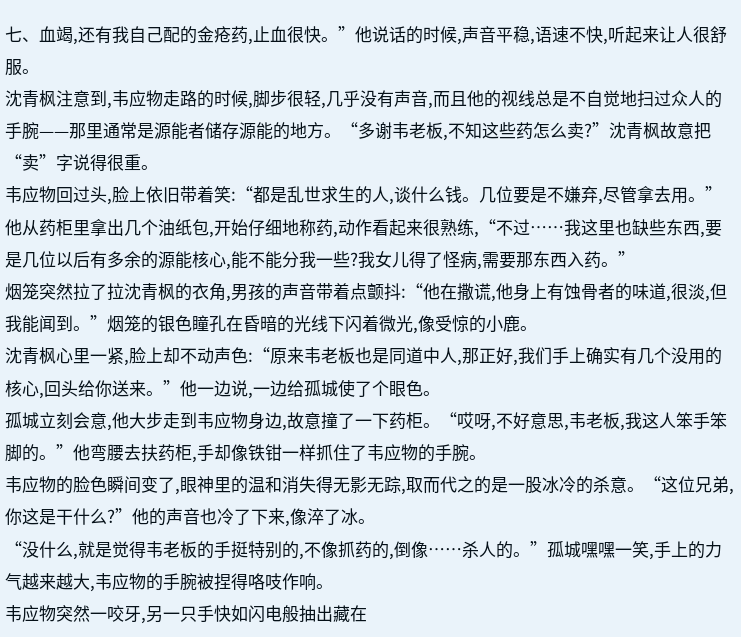七、血竭,还有我自己配的金疮药,止血很快。”他说话的时候,声音平稳,语速不快,听起来让人很舒服。
沈青枫注意到,韦应物走路的时候,脚步很轻,几乎没有声音,而且他的视线总是不自觉地扫过众人的手腕——那里通常是源能者储存源能的地方。“多谢韦老板,不知这些药怎么卖?”沈青枫故意把“卖”字说得很重。
韦应物回过头,脸上依旧带着笑:“都是乱世求生的人,谈什么钱。几位要是不嫌弃,尽管拿去用。”他从药柜里拿出几个油纸包,开始仔细地称药,动作看起来很熟练,“不过……我这里也缺些东西,要是几位以后有多余的源能核心,能不能分我一些?我女儿得了怪病,需要那东西入药。”
烟笼突然拉了拉沈青枫的衣角,男孩的声音带着点颤抖:“他在撒谎,他身上有蚀骨者的味道,很淡,但我能闻到。”烟笼的银色瞳孔在昏暗的光线下闪着微光,像受惊的小鹿。
沈青枫心里一紧,脸上却不动声色:“原来韦老板也是同道中人,那正好,我们手上确实有几个没用的核心,回头给你送来。”他一边说,一边给孤城使了个眼色。
孤城立刻会意,他大步走到韦应物身边,故意撞了一下药柜。“哎呀,不好意思,韦老板,我这人笨手笨脚的。”他弯腰去扶药柜,手却像铁钳一样抓住了韦应物的手腕。
韦应物的脸色瞬间变了,眼神里的温和消失得无影无踪,取而代之的是一股冰冷的杀意。“这位兄弟,你这是干什么?”他的声音也冷了下来,像淬了冰。
“没什么,就是觉得韦老板的手挺特别的,不像抓药的,倒像……杀人的。”孤城嘿嘿一笑,手上的力气越来越大,韦应物的手腕被捏得咯吱作响。
韦应物突然一咬牙,另一只手快如闪电般抽出藏在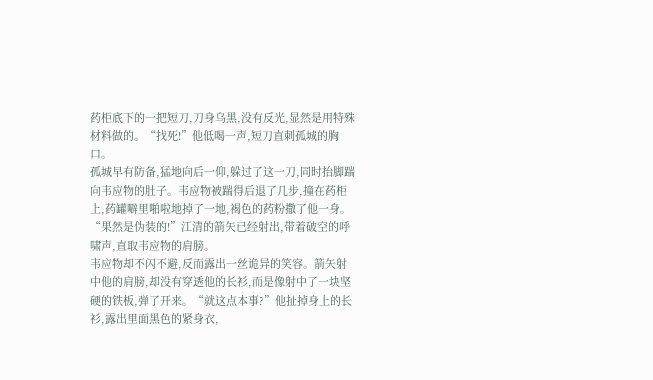药柜底下的一把短刀,刀身乌黑,没有反光,显然是用特殊材料做的。“找死!”他低喝一声,短刀直刺孤城的胸口。
孤城早有防备,猛地向后一仰,躲过了这一刀,同时抬脚踹向韦应物的肚子。韦应物被踹得后退了几步,撞在药柜上,药罐噼里啪啦地掉了一地,褐色的药粉撒了他一身。
“果然是伪装的!”江清的箭矢已经射出,带着破空的呼啸声,直取韦应物的肩膀。
韦应物却不闪不避,反而露出一丝诡异的笑容。箭矢射中他的肩膀,却没有穿透他的长衫,而是像射中了一块坚硬的铁板,弹了开来。“就这点本事?”他扯掉身上的长衫,露出里面黑色的紧身衣,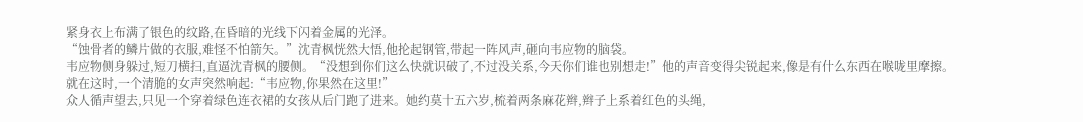紧身衣上布满了银色的纹路,在昏暗的光线下闪着金属的光泽。
“蚀骨者的鳞片做的衣服,难怪不怕箭矢。”沈青枫恍然大悟,他抡起钢管,带起一阵风声,砸向韦应物的脑袋。
韦应物侧身躲过,短刀横扫,直逼沈青枫的腰侧。“没想到你们这么快就识破了,不过没关系,今天你们谁也别想走!”他的声音变得尖锐起来,像是有什么东西在喉咙里摩擦。
就在这时,一个清脆的女声突然响起:“韦应物,你果然在这里!”
众人循声望去,只见一个穿着绿色连衣裙的女孩从后门跑了进来。她约莫十五六岁,梳着两条麻花辫,辫子上系着红色的头绳,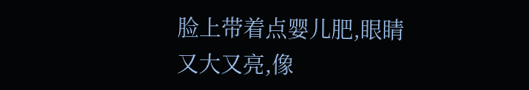脸上带着点婴儿肥,眼睛又大又亮,像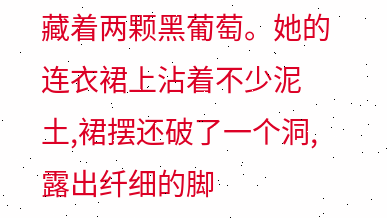藏着两颗黑葡萄。她的连衣裙上沾着不少泥土,裙摆还破了一个洞,露出纤细的脚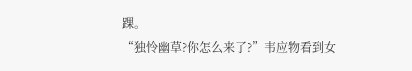踝。
“独怜幽草?你怎么来了?”韦应物看到女